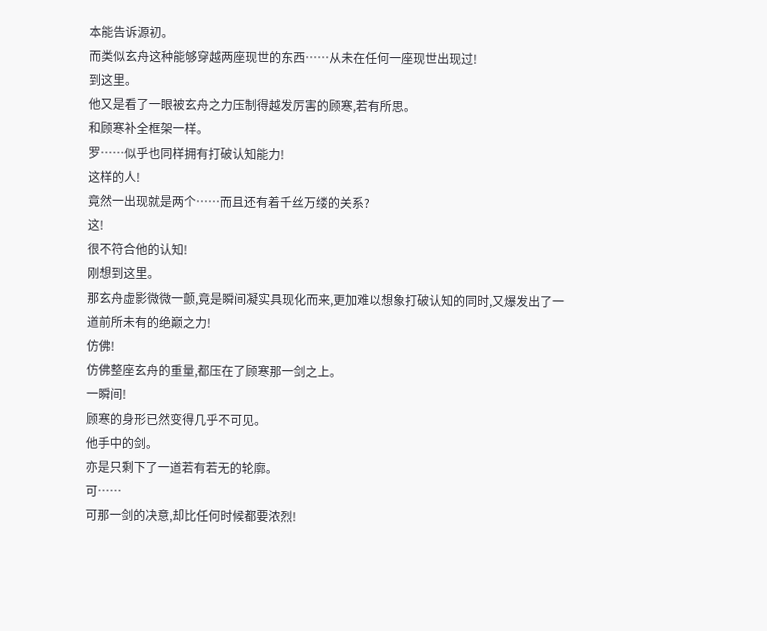本能告诉源初。
而类似玄舟这种能够穿越两座现世的东西……从未在任何一座现世出现过!
到这里。
他又是看了一眼被玄舟之力压制得越发厉害的顾寒,若有所思。
和顾寒补全框架一样。
罗……似乎也同样拥有打破认知能力!
这样的人!
竟然一出现就是两个……而且还有着千丝万缕的关系?
这!
很不符合他的认知!
刚想到这里。
那玄舟虚影微微一颤,竟是瞬间凝实具现化而来,更加难以想象打破认知的同时,又爆发出了一道前所未有的绝巅之力!
仿佛!
仿佛整座玄舟的重量,都压在了顾寒那一剑之上。
一瞬间!
顾寒的身形已然变得几乎不可见。
他手中的剑。
亦是只剩下了一道若有若无的轮廓。
可……
可那一剑的决意,却比任何时候都要浓烈!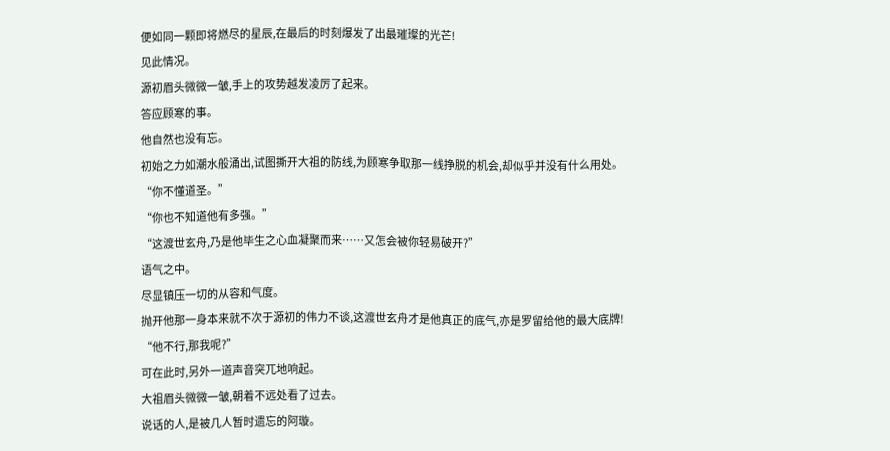便如同一颗即将燃尽的星辰,在最后的时刻爆发了出最璀璨的光芒!
见此情况。
源初眉头微微一皱,手上的攻势越发凌厉了起来。
答应顾寒的事。
他自然也没有忘。
初始之力如潮水般涌出,试图撕开大祖的防线,为顾寒争取那一线挣脱的机会,却似乎并没有什么用处。
“你不懂道圣。”
“你也不知道他有多强。”
“这渡世玄舟,乃是他毕生之心血凝聚而来……又怎会被你轻易破开?”
语气之中。
尽显镇压一切的从容和气度。
抛开他那一身本来就不次于源初的伟力不谈,这渡世玄舟才是他真正的底气,亦是罗留给他的最大底牌!
“他不行,那我呢?”
可在此时,另外一道声音突兀地响起。
大祖眉头微微一皱,朝着不远处看了过去。
说话的人,是被几人暂时遗忘的阿璇。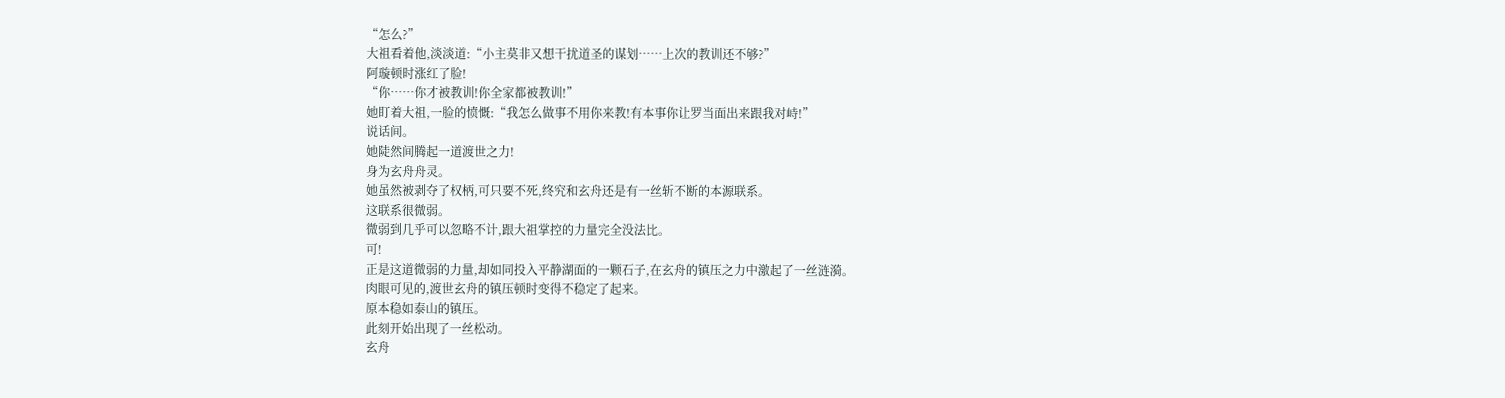“怎么?”
大祖看着他,淡淡道:“小主莫非又想干扰道圣的谋划……上次的教训还不够?”
阿璇顿时涨红了脸!
“你……你才被教训!你全家都被教训!”
她盯着大祖,一脸的愤慨:“我怎么做事不用你来教!有本事你让罗当面出来跟我对峙!”
说话间。
她陡然间腾起一道渡世之力!
身为玄舟舟灵。
她虽然被剥夺了权柄,可只要不死,终究和玄舟还是有一丝斩不断的本源联系。
这联系很微弱。
微弱到几乎可以忽略不计,跟大祖掌控的力量完全没法比。
可!
正是这道微弱的力量,却如同投入平静湖面的一颗石子,在玄舟的镇压之力中激起了一丝涟漪。
肉眼可见的,渡世玄舟的镇压顿时变得不稳定了起来。
原本稳如泰山的镇压。
此刻开始出现了一丝松动。
玄舟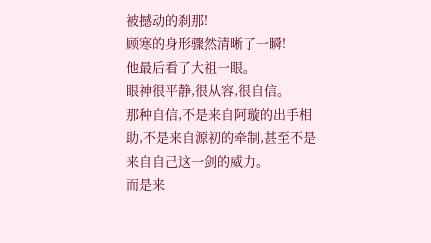被撼动的刹那!
顾寒的身形骤然清晰了一瞬!
他最后看了大祖一眼。
眼神很平静,很从容,很自信。
那种自信,不是来自阿璇的出手相助,不是来自源初的牵制,甚至不是来自自己这一剑的威力。
而是来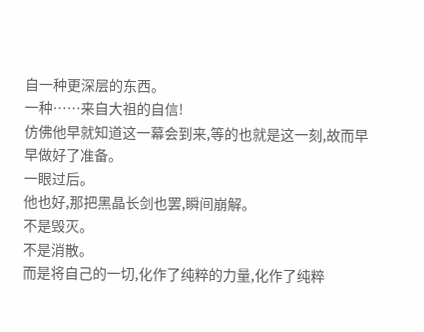自一种更深层的东西。
一种……来自大祖的自信!
仿佛他早就知道这一幕会到来,等的也就是这一刻,故而早早做好了准备。
一眼过后。
他也好,那把黑晶长剑也罢,瞬间崩解。
不是毁灭。
不是消散。
而是将自己的一切,化作了纯粹的力量,化作了纯粹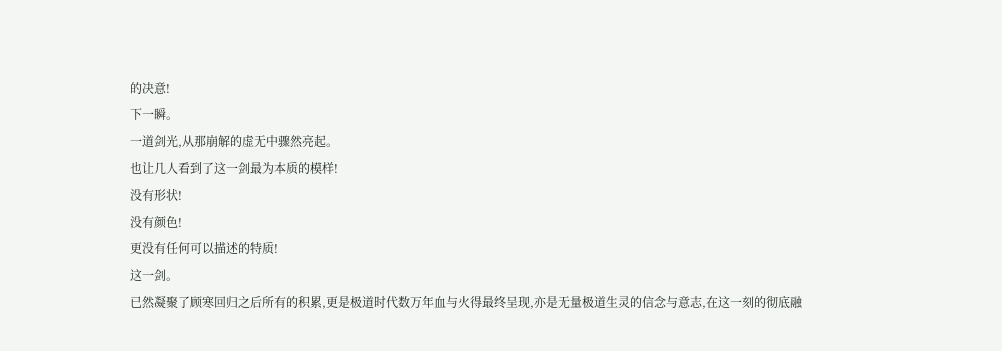的决意!
下一瞬。
一道剑光,从那崩解的虚无中骤然亮起。
也让几人看到了这一剑最为本质的模样!
没有形状!
没有颜色!
更没有任何可以描述的特质!
这一剑。
已然凝聚了顾寒回归之后所有的积累,更是极道时代数万年血与火得最终呈现,亦是无量极道生灵的信念与意志,在这一刻的彻底融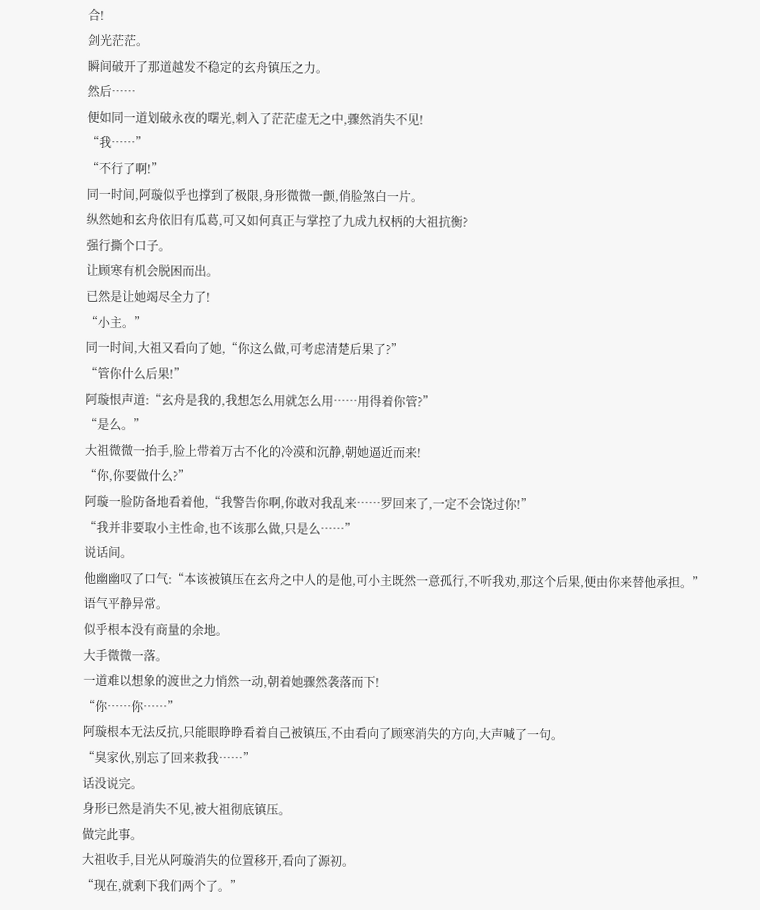合!
剑光茫茫。
瞬间破开了那道越发不稳定的玄舟镇压之力。
然后……
便如同一道划破永夜的曙光,刺入了茫茫虚无之中,骤然消失不见!
“我……”
“不行了啊!”
同一时间,阿璇似乎也撑到了极限,身形微微一颤,俏脸煞白一片。
纵然她和玄舟依旧有瓜葛,可又如何真正与掌控了九成九权柄的大祖抗衡?
强行撕个口子。
让顾寒有机会脱困而出。
已然是让她竭尽全力了!
“小主。”
同一时间,大祖又看向了她,“你这么做,可考虑清楚后果了?”
“管你什么后果!”
阿璇恨声道:“玄舟是我的,我想怎么用就怎么用……用得着你管?”
“是么。”
大祖微微一抬手,脸上带着万古不化的冷漠和沉静,朝她逼近而来!
“你,你要做什么?”
阿璇一脸防备地看着他,“我警告你啊,你敢对我乱来……罗回来了,一定不会饶过你!”
“我并非要取小主性命,也不该那么做,只是么……”
说话间。
他幽幽叹了口气:“本该被镇压在玄舟之中人的是他,可小主既然一意孤行,不听我劝,那这个后果,便由你来替他承担。”
语气平静异常。
似乎根本没有商量的余地。
大手微微一落。
一道难以想象的渡世之力悄然一动,朝着她骤然袭落而下!
“你……你……”
阿璇根本无法反抗,只能眼睁睁看着自己被镇压,不由看向了顾寒消失的方向,大声喊了一句。
“臭家伙,别忘了回来救我……”
话没说完。
身形已然是消失不见,被大祖彻底镇压。
做完此事。
大祖收手,目光从阿璇消失的位置移开,看向了源初。
“现在,就剩下我们两个了。”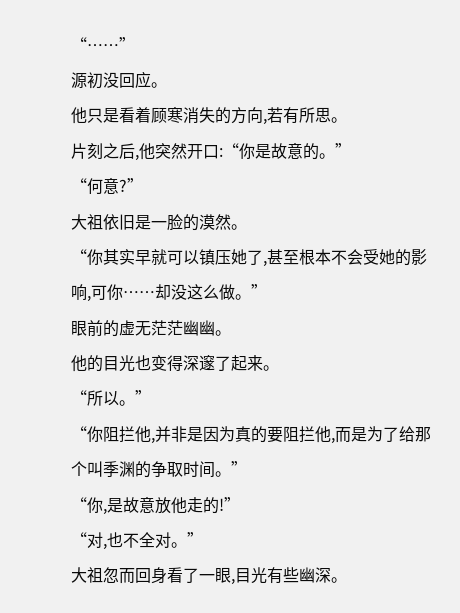“……”
源初没回应。
他只是看着顾寒消失的方向,若有所思。
片刻之后,他突然开口:“你是故意的。”
“何意?”
大祖依旧是一脸的漠然。
“你其实早就可以镇压她了,甚至根本不会受她的影响,可你……却没这么做。”
眼前的虚无茫茫幽幽。
他的目光也变得深邃了起来。
“所以。”
“你阻拦他,并非是因为真的要阻拦他,而是为了给那个叫季渊的争取时间。”
“你,是故意放他走的!”
“对,也不全对。”
大祖忽而回身看了一眼,目光有些幽深。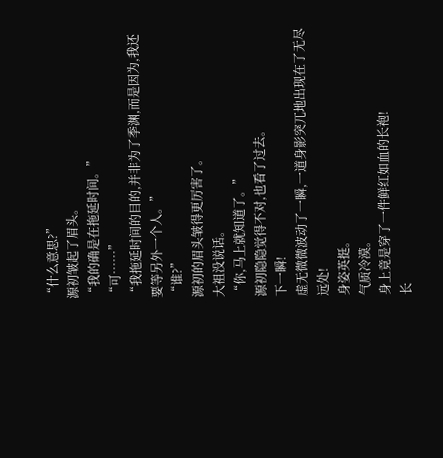“什么意思?”
源初皱起了眉头。
“我的确是在拖延时间。”
“可……”
“我拖延时间的目的,并非为了季渊,而是因为,我还要等另外一个人。”
“谁?”
源初的眉头皱得更厉害了。
大祖没说话。
“你,马上就知道了。”
源初隐隐觉得不对,也看了过去。
下一瞬!
虚无微微波动了一瞬,一道身影突兀地出现在了无尽远处!
身姿英挺。
气质冷漠。
身上竟是穿了一件鲜红如血的长袍!
长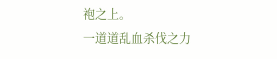袍之上。
一道道乱血杀伐之力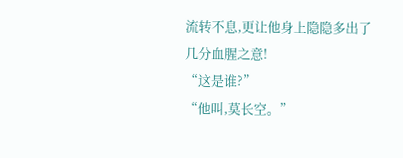流转不息,更让他身上隐隐多出了几分血腥之意!
“这是谁?”
“他叫,莫长空。”